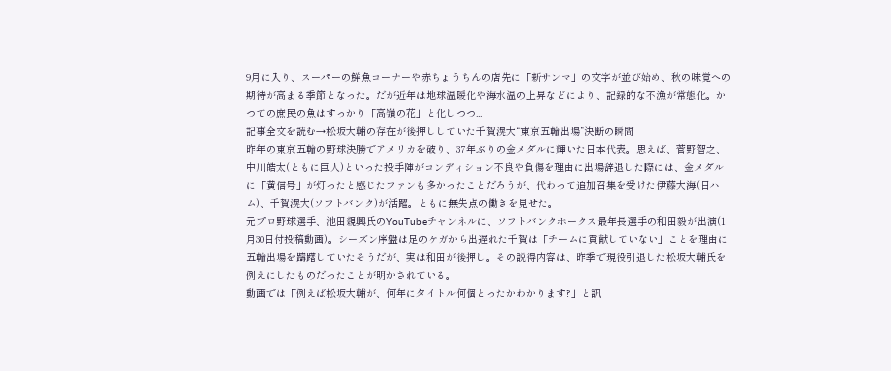9月に入り、スーパーの鮮魚コーナーや赤ちょうちんの店先に「新サンマ」の文字が並び始め、秋の味覚への期待が高まる季節となった。だが近年は地球温暖化や海水温の上昇などにより、記録的な不漁が常態化。かつての庶民の魚はすっかり「高嶺の花」と化しつつ...
記事全文を読む→松坂大輔の存在が後押ししていた千賀滉大“東京五輪出場”決断の瞬間
昨年の東京五輪の野球決勝でアメリカを破り、37年ぶりの金メダルに輝いた日本代表。思えば、菅野智之、中川皓太(ともに巨人)といった投手陣がコンディション不良や負傷を理由に出場辞退した際には、金メダルに「黄信号」が灯ったと感じたファンも多かったことだろうが、代わって追加召集を受けた伊藤大海(日ハム)、千賀滉大(ソフトバンク)が活躍。ともに無失点の働きを見せた。
元プロ野球選手、池田親興氏のYouTubeチャンネルに、ソフトバンクホークス最年長選手の和田毅が出演(1月30日付投稿動画)。シーズン序盤は足のケガから出遅れた千賀は「チームに貢献していない」ことを理由に五輪出場を躊躇していたそうだが、実は和田が後押し。その説得内容は、昨季で現役引退した松坂大輔氏を例えにしたものだったことが明かされている。
動画では「例えば松坂大輔が、何年にタイトル何個とったかわかります?」と訊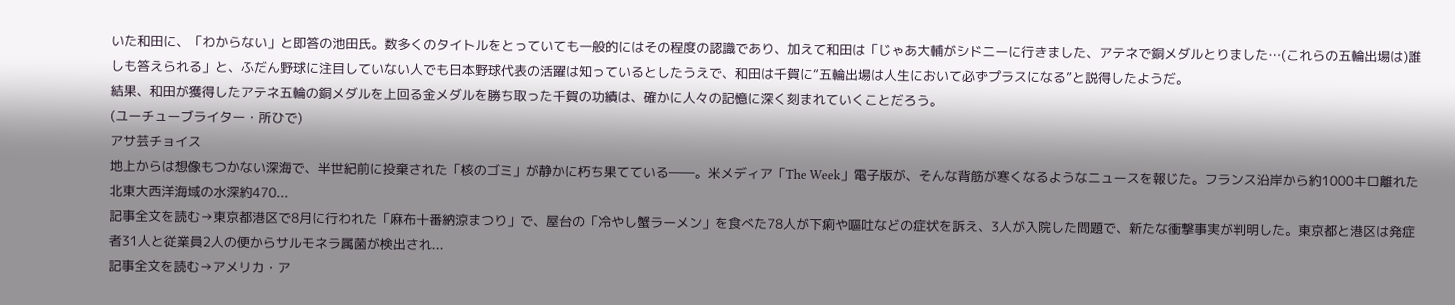いた和田に、「わからない」と即答の池田氏。数多くのタイトルをとっていても一般的にはその程度の認識であり、加えて和田は「じゃあ大輔がシドニーに行きました、アテネで銅メダルとりました…(これらの五輪出場は)誰しも答えられる」と、ふだん野球に注目していない人でも日本野球代表の活躍は知っているとしたうえで、和田は千賀に“五輪出場は人生において必ずプラスになる”と説得したようだ。
結果、和田が獲得したアテネ五輪の銅メダルを上回る金メダルを勝ち取った千賀の功績は、確かに人々の記憶に深く刻まれていくことだろう。
(ユーチューブライター・所ひで)
アサ芸チョイス
地上からは想像もつかない深海で、半世紀前に投棄された「核のゴミ」が静かに朽ち果てている――。米メディア「The Week」電子版が、そんな背筋が寒くなるようなニュースを報じた。フランス沿岸から約1000キロ離れた北東大西洋海域の水深約470...
記事全文を読む→東京都港区で8月に行われた「麻布十番納涼まつり」で、屋台の「冷やし蟹ラーメン」を食べた78人が下痢や嘔吐などの症状を訴え、3人が入院した問題で、新たな衝撃事実が判明した。東京都と港区は発症者31人と従業員2人の便からサルモネラ属菌が検出され...
記事全文を読む→アメリカ・ア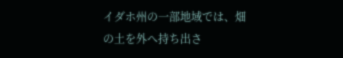イダホ州の一部地域では、畑の土を外へ持ち出さ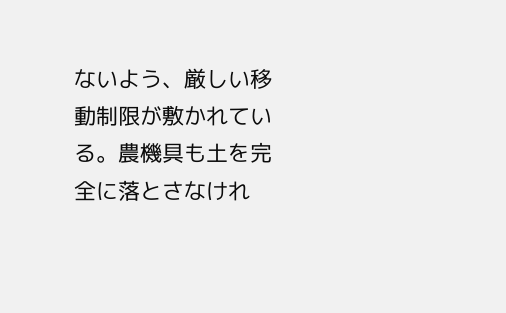ないよう、厳しい移動制限が敷かれている。農機具も土を完全に落とさなけれ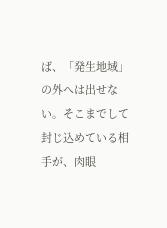ば、「発生地域」の外へは出せない。そこまでして封じ込めている相手が、肉眼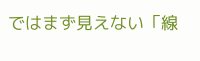ではまず見えない「線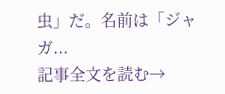虫」だ。名前は「ジャガ...
記事全文を読む→